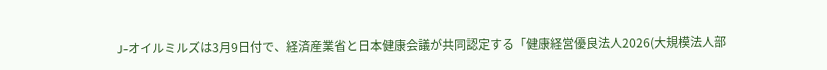J-オイルミルズは3月9日付で、経済産業省と日本健康会議が共同認定する「健康経営優良法人2026(大規模法人部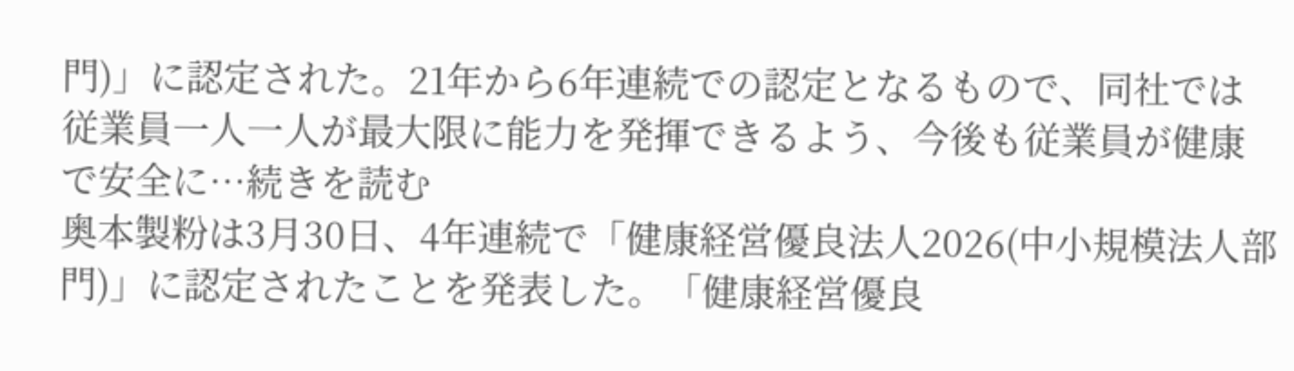門)」に認定された。21年から6年連続での認定となるもので、同社では従業員一人一人が最大限に能力を発揮できるよう、今後も従業員が健康で安全に…続きを読む
奥本製粉は3月30日、4年連続で「健康経営優良法人2026(中小規模法人部門)」に認定されたことを発表した。「健康経営優良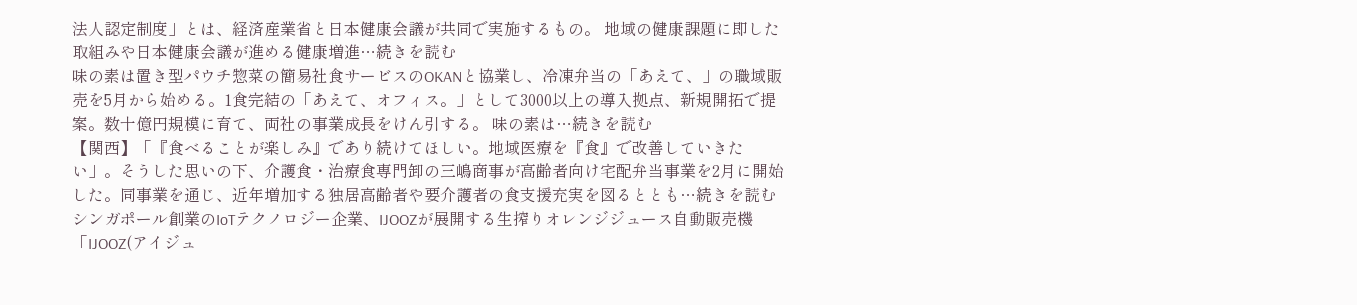法人認定制度」とは、経済産業省と日本健康会議が共同で実施するもの。 地域の健康課題に即した取組みや日本健康会議が進める健康増進…続きを読む
味の素は置き型パウチ惣菜の簡易社食サービスのOKANと協業し、冷凍弁当の「あえて、」の職域販売を5月から始める。1食完結の「あえて、オフィス。」として3000以上の導入拠点、新規開拓で提案。数十億円規模に育て、両社の事業成長をけん引する。 味の素は…続きを読む
【関西】「『食べることが楽しみ』であり続けてほしい。地域医療を『食』で改善していきたい」。そうした思いの下、介護食・治療食専門卸の三嶋商事が高齢者向け宅配弁当事業を2月に開始した。同事業を通じ、近年増加する独居高齢者や要介護者の食支援充実を図るととも…続きを読む
シンガポール創業のIoTテクノロジー企業、IJOOZが展開する生搾りオレンジジュース自動販売機「IJOOZ(アイジュ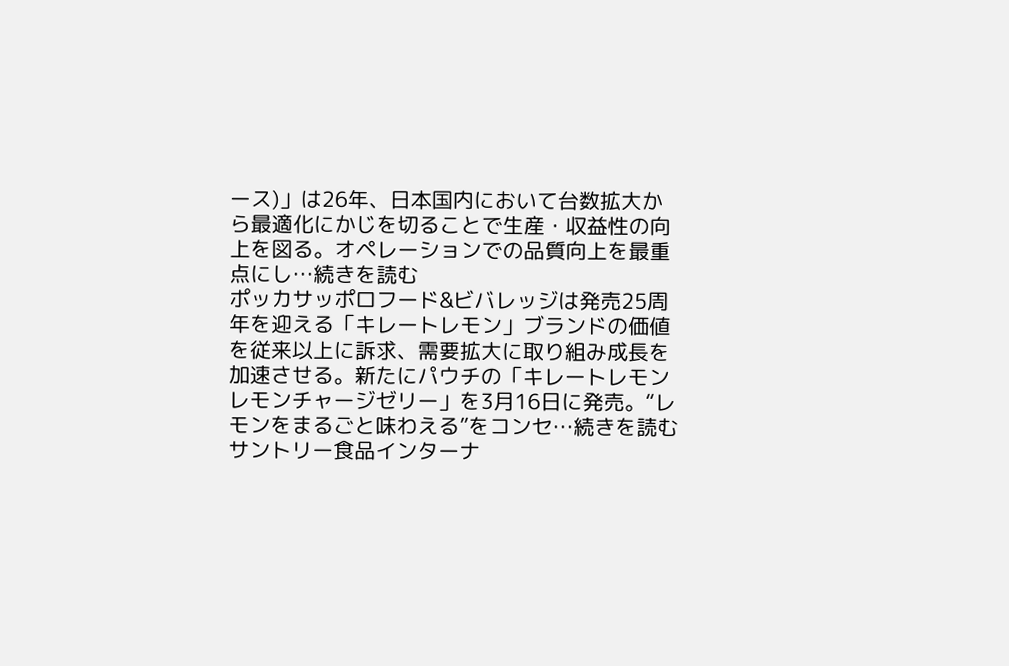ース)」は26年、日本国内において台数拡大から最適化にかじを切ることで生産・収益性の向上を図る。オペレーションでの品質向上を最重点にし…続きを読む
ポッカサッポロフード&ビバレッジは発売25周年を迎える「キレートレモン」ブランドの価値を従来以上に訴求、需要拡大に取り組み成長を加速させる。新たにパウチの「キレートレモン レモンチャージゼリー」を3月16日に発売。“レモンをまるごと味わえる”をコンセ…続きを読む
サントリー食品インターナ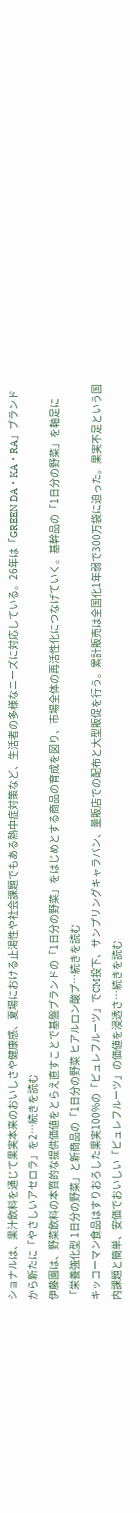ショナルは、果汁飲料を通じて果実本来のおいしさや健康感、夏場における止渇性や社会課題でもある熱中症対策など、生活者の多様なニーズに対応している。26年は「GREEN DA・KA・RA」ブランドから新たに「やさしいアセロラ」を2…続きを読む
伊藤園は、野菜飲料の本質的な提供価値をとらえ直すことで基盤ブランドの「1日分の野菜」をはじめとする商品の育成を図り、市場全体の再活性化につなげていく。基幹品の「1日分の野菜」を軸足に「栄養強化型 1日分の野菜」と新商品の「1日分の野菜 ヒアルロン酸プ…続きを読む
キッコーマン食品はすりおろした果実100%の「ピュレフルーツ」でCM投下、サンプリングキャラバン、量販店での配布と大型販促を行う。累計販売は全国化1年弱で300万袋に迫った。果実不足という国内課題と簡単、安価でおいしい「ピュレフルーツ」の価値を浸透さ…続きを読む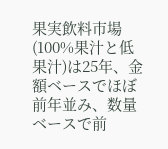果実飲料市場(100%果汁と低果汁)は25年、金額ベースでほぼ前年並み、数量ベースで前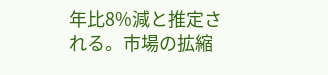年比8%減と推定される。市場の拡縮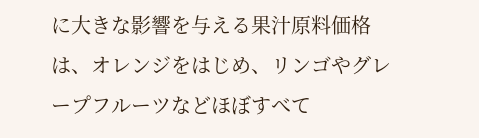に大きな影響を与える果汁原料価格は、オレンジをはじめ、リンゴやグレープフルーツなどほぼすべて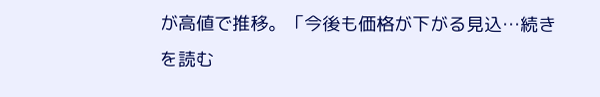が高値で推移。「今後も価格が下がる見込…続きを読む